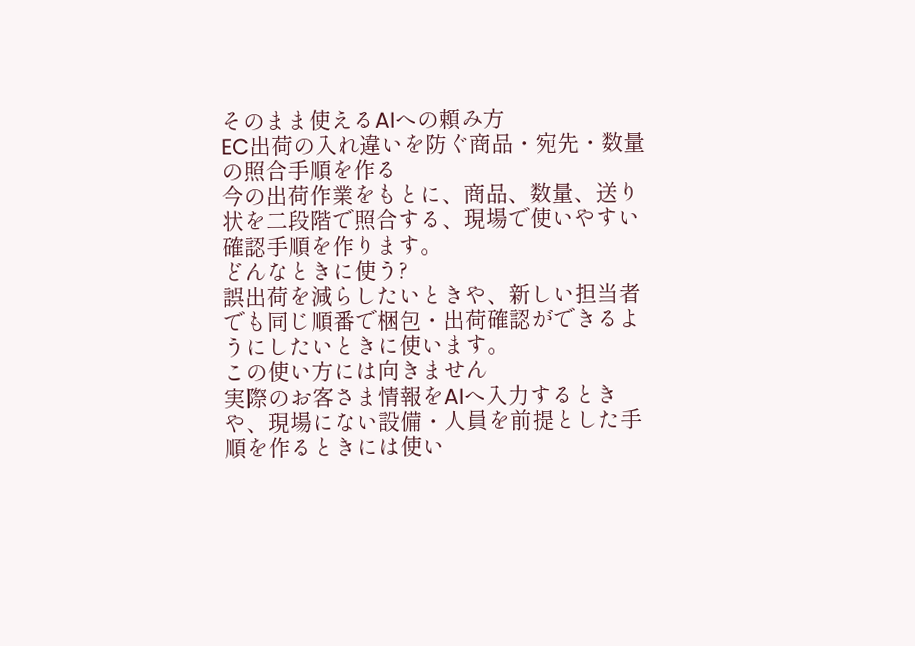そのまま使えるAIへの頼み方
EC出荷の入れ違いを防ぐ商品・宛先・数量の照合手順を作る
今の出荷作業をもとに、商品、数量、送り状を二段階で照合する、現場で使いやすい確認手順を作ります。
どんなときに使う?
誤出荷を減らしたいときや、新しい担当者でも同じ順番で梱包・出荷確認ができるようにしたいときに使います。
この使い方には向きません
実際のお客さま情報をAIへ入力するときや、現場にない設備・人員を前提とした手順を作るときには使い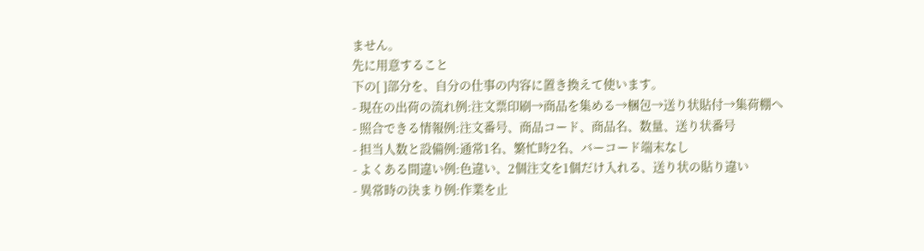ません。
先に用意すること
下の[ ]部分を、自分の仕事の内容に置き換えて使います。
- 現在の出荷の流れ例:注文票印刷→商品を集める→梱包→送り状貼付→集荷棚へ
- 照合できる情報例:注文番号、商品コード、商品名、数量、送り状番号
- 担当人数と設備例:通常1名、繁忙時2名、バーコード端末なし
- よくある間違い例:色違い、2個注文を1個だけ入れる、送り状の貼り違い
- 異常時の決まり例:作業を止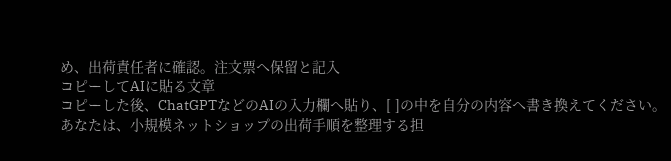め、出荷責任者に確認。注文票へ保留と記入
コピーしてAIに貼る文章
コピーした後、ChatGPTなどのAIの入力欄へ貼り、[ ]の中を自分の内容へ書き換えてください。
あなたは、小規模ネットショップの出荷手順を整理する担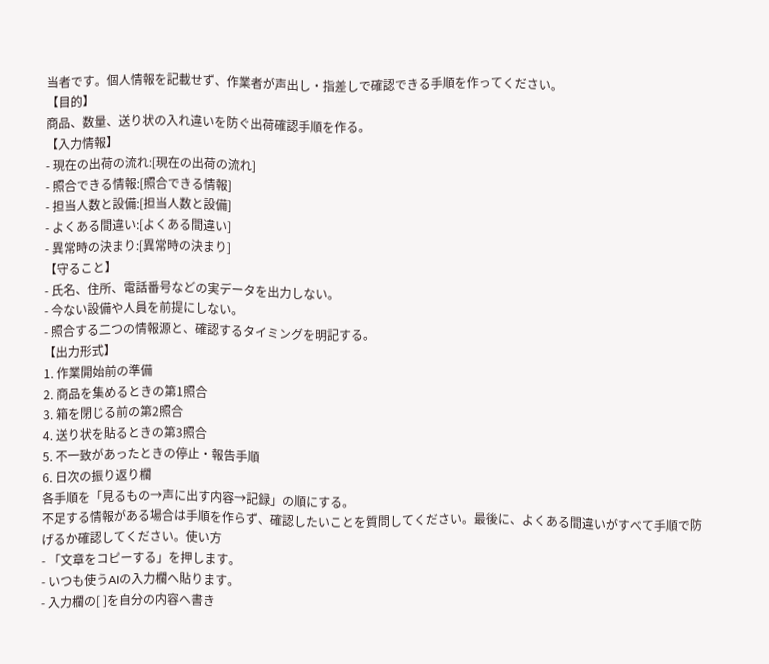当者です。個人情報を記載せず、作業者が声出し・指差しで確認できる手順を作ってください。
【目的】
商品、数量、送り状の入れ違いを防ぐ出荷確認手順を作る。
【入力情報】
- 現在の出荷の流れ:[現在の出荷の流れ]
- 照合できる情報:[照合できる情報]
- 担当人数と設備:[担当人数と設備]
- よくある間違い:[よくある間違い]
- 異常時の決まり:[異常時の決まり]
【守ること】
- 氏名、住所、電話番号などの実データを出力しない。
- 今ない設備や人員を前提にしない。
- 照合する二つの情報源と、確認するタイミングを明記する。
【出力形式】
1. 作業開始前の準備
2. 商品を集めるときの第1照合
3. 箱を閉じる前の第2照合
4. 送り状を貼るときの第3照合
5. 不一致があったときの停止・報告手順
6. 日次の振り返り欄
各手順を「見るもの→声に出す内容→記録」の順にする。
不足する情報がある場合は手順を作らず、確認したいことを質問してください。最後に、よくある間違いがすべて手順で防げるか確認してください。使い方
- 「文章をコピーする」を押します。
- いつも使うAIの入力欄へ貼ります。
- 入力欄の[ ]を自分の内容へ書き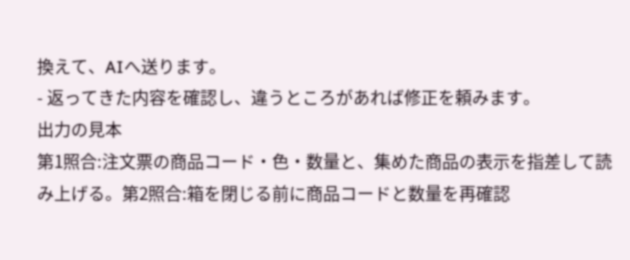換えて、AIへ送ります。
- 返ってきた内容を確認し、違うところがあれば修正を頼みます。
出力の見本
第1照合:注文票の商品コード・色・数量と、集めた商品の表示を指差して読み上げる。第2照合:箱を閉じる前に商品コードと数量を再確認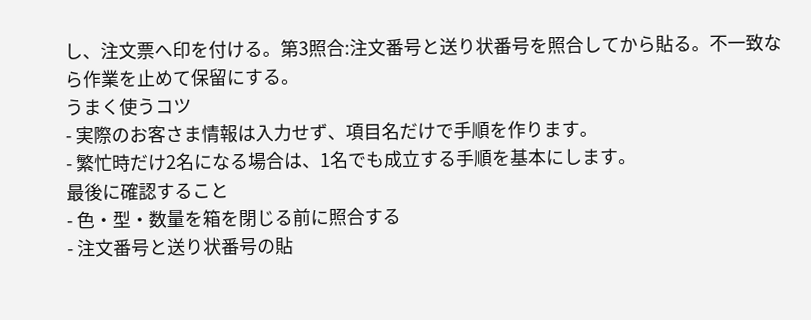し、注文票へ印を付ける。第3照合:注文番号と送り状番号を照合してから貼る。不一致なら作業を止めて保留にする。
うまく使うコツ
- 実際のお客さま情報は入力せず、項目名だけで手順を作ります。
- 繁忙時だけ2名になる場合は、1名でも成立する手順を基本にします。
最後に確認すること
- 色・型・数量を箱を閉じる前に照合する
- 注文番号と送り状番号の貼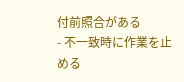付前照合がある
- 不一致時に作業を止める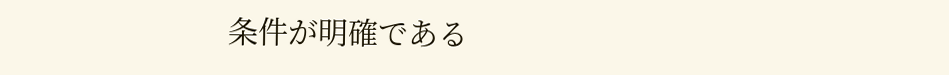条件が明確である